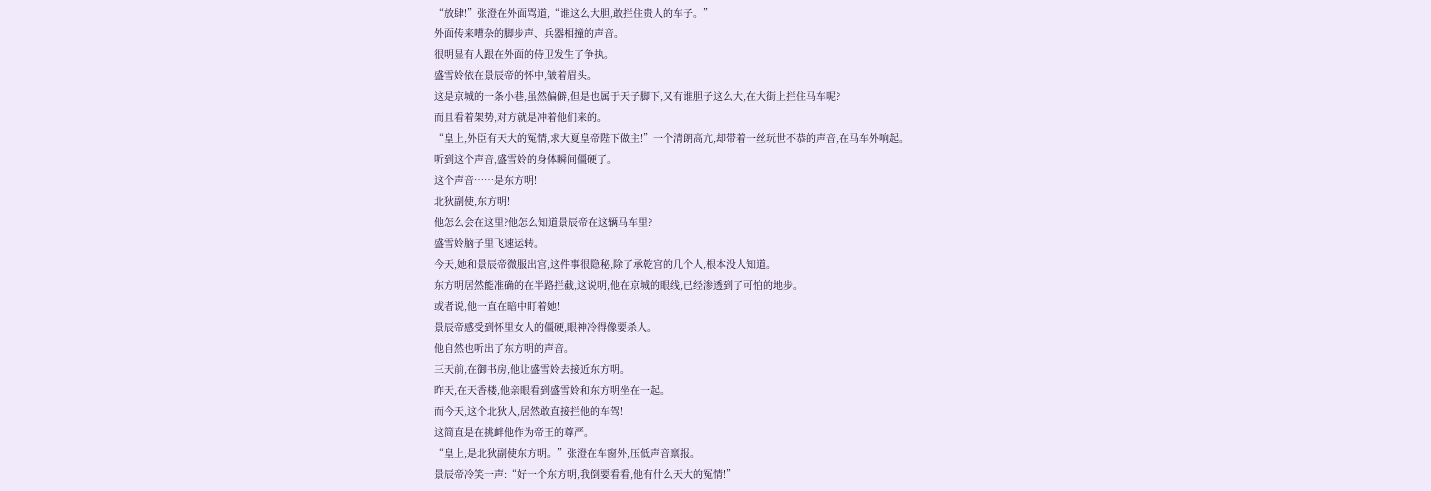“放肆!”张澄在外面骂道,“谁这么大胆,敢拦住贵人的车子。”
外面传来嘈杂的脚步声、兵器相撞的声音。
很明显有人跟在外面的侍卫发生了争执。
盛雪姈依在景辰帝的怀中,皱着眉头。
这是京城的一条小巷,虽然偏僻,但是也属于天子脚下,又有谁胆子这么大,在大街上拦住马车呢?
而且看着架势,对方就是冲着他们来的。
“皇上,外臣有天大的冤情,求大夏皇帝陛下做主!”一个清朗高亢,却带着一丝玩世不恭的声音,在马车外响起。
听到这个声音,盛雪姈的身体瞬间僵硬了。
这个声音……是东方明!
北狄副使,东方明!
他怎么会在这里?他怎么知道景辰帝在这辆马车里?
盛雪姈脑子里飞速运转。
今天,她和景辰帝微服出宫,这件事很隐秘,除了承乾宫的几个人,根本没人知道。
东方明居然能准确的在半路拦截,这说明,他在京城的眼线,已经渗透到了可怕的地步。
或者说,他一直在暗中盯着她!
景辰帝感受到怀里女人的僵硬,眼神冷得像要杀人。
他自然也听出了东方明的声音。
三天前,在御书房,他让盛雪姈去接近东方明。
昨天,在天香楼,他亲眼看到盛雪姈和东方明坐在一起。
而今天,这个北狄人,居然敢直接拦他的车驾!
这简直是在挑衅他作为帝王的尊严。
“皇上,是北狄副使东方明。”张澄在车窗外,压低声音禀报。
景辰帝冷笑一声:“好一个东方明,我倒要看看,他有什么天大的冤情!”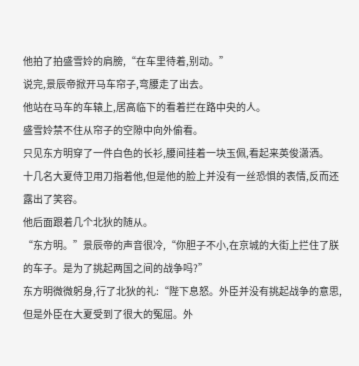他拍了拍盛雪姈的肩膀,“在车里待着,别动。”
说完,景辰帝掀开马车帘子,弯腰走了出去。
他站在马车的车辕上,居高临下的看着拦在路中央的人。
盛雪姈禁不住从帘子的空隙中向外偷看。
只见东方明穿了一件白色的长衫,腰间挂着一块玉佩,看起来英俊潇洒。
十几名大夏侍卫用刀指着他,但是他的脸上并没有一丝恐惧的表情,反而还露出了笑容。
他后面跟着几个北狄的随从。
“东方明。”景辰帝的声音很冷,“你胆子不小,在京城的大街上拦住了朕的车子。是为了挑起两国之间的战争吗?”
东方明微微躬身,行了北狄的礼:“陛下息怒。外臣并没有挑起战争的意思,但是外臣在大夏受到了很大的冤屈。外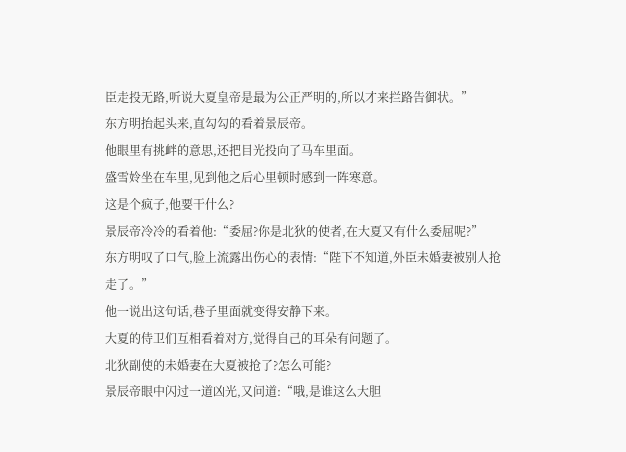臣走投无路,听说大夏皇帝是最为公正严明的,所以才来拦路告御状。”
东方明抬起头来,直勾勾的看着景辰帝。
他眼里有挑衅的意思,还把目光投向了马车里面。
盛雪姈坐在车里,见到他之后心里顿时感到一阵寒意。
这是个疯子,他要干什么?
景辰帝冷冷的看着他:“委屈?你是北狄的使者,在大夏又有什么委屈呢?”
东方明叹了口气,脸上流露出伤心的表情:“陛下不知道,外臣未婚妻被别人抢走了。”
他一说出这句话,巷子里面就变得安静下来。
大夏的侍卫们互相看着对方,觉得自己的耳朵有问题了。
北狄副使的未婚妻在大夏被抢了?怎么可能?
景辰帝眼中闪过一道凶光,又问道:“哦,是谁这么大胆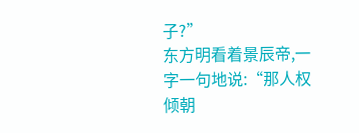子?”
东方明看着景辰帝,一字一句地说:“那人权倾朝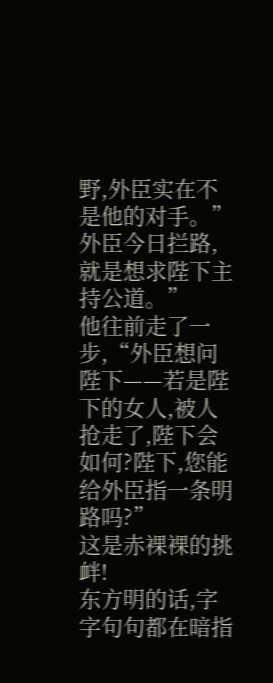野,外臣实在不是他的对手。”外臣今日拦路,就是想求陛下主持公道。”
他往前走了一步,“外臣想问陛下——若是陛下的女人,被人抢走了,陛下会如何?陛下,您能给外臣指一条明路吗?”
这是赤裸裸的挑衅!
东方明的话,字字句句都在暗指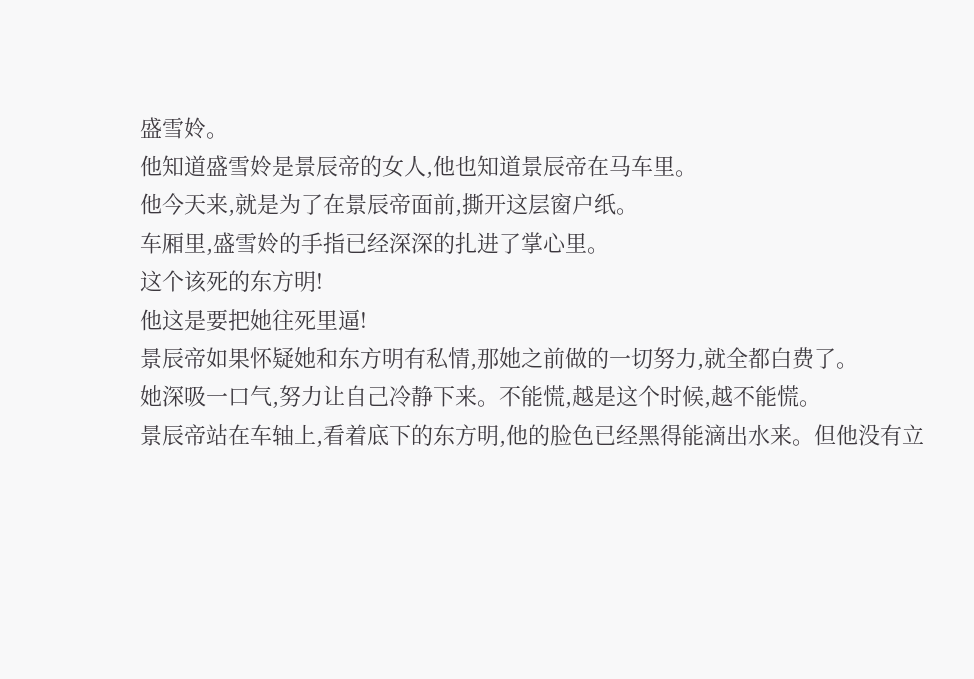盛雪姈。
他知道盛雪姈是景辰帝的女人,他也知道景辰帝在马车里。
他今天来,就是为了在景辰帝面前,撕开这层窗户纸。
车厢里,盛雪姈的手指已经深深的扎进了掌心里。
这个该死的东方明!
他这是要把她往死里逼!
景辰帝如果怀疑她和东方明有私情,那她之前做的一切努力,就全都白费了。
她深吸一口气,努力让自己冷静下来。不能慌,越是这个时候,越不能慌。
景辰帝站在车轴上,看着底下的东方明,他的脸色已经黑得能滴出水来。但他没有立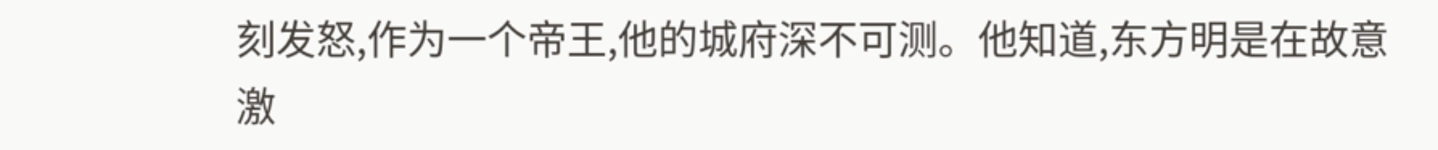刻发怒,作为一个帝王,他的城府深不可测。他知道,东方明是在故意激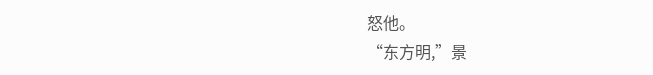怒他。
“东方明,”景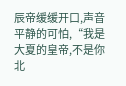辰帝缓缓开口,声音平静的可怕,“我是大夏的皇帝,不是你北